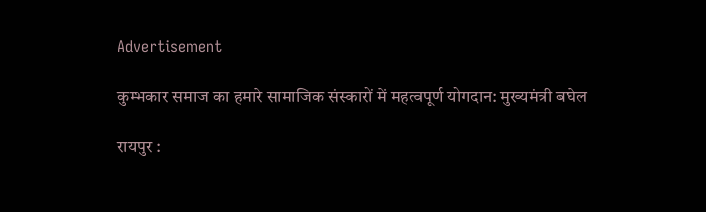Advertisement

कुम्भकार समाज का हमारे सामाजिक संस्कारों में महत्वपूर्ण योगदान: मुख्यमंत्री बघेल

रायपुर :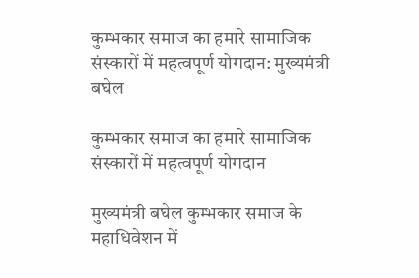कुम्भकार समाज का हमारे सामाजिक संस्कारों में महत्वपूर्ण योगदान: मुख्यमंत्री बघेल

कुम्भकार समाज का हमारे सामाजिक संस्कारों में महत्वपूर्ण योगदान

मुख्यमंत्री बघेल कुम्भकार समाज के महाधिवेशन में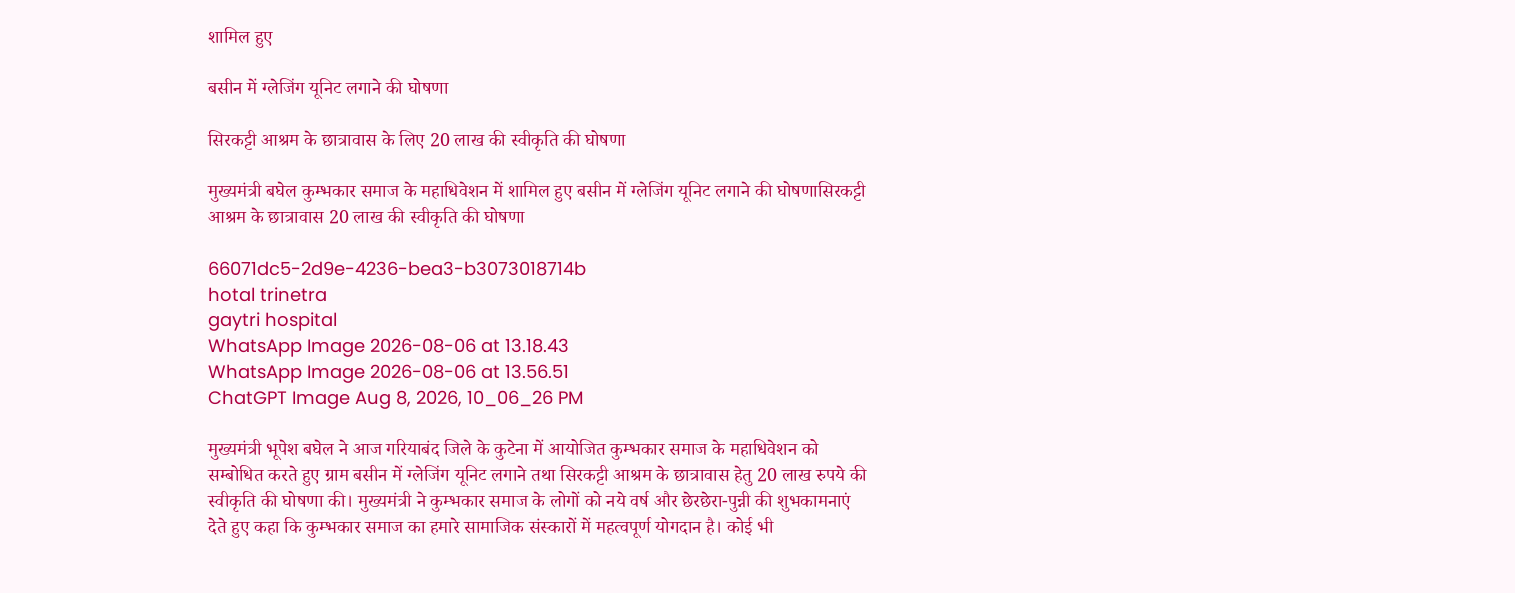शामिल हुए

बसीन में ग्लेजिंग यूनिट लगाने की घोषणा

सिरकट्टी आश्रम के छात्रावास के लिए 20 लाख की स्वीकृति की घोषणा

मुख्यमंत्री बघेल कुम्भकार समाज के महाधिवेशन में शामिल हुए बसीन में ग्लेजिंग यूनिट लगाने की घोषणासिरकट्टी आश्रम के छात्रावास 20 लाख की स्वीकृति की घोषणा

66071dc5-2d9e-4236-bea3-b3073018714b
hotal trinetra
gaytri hospital
WhatsApp Image 2026-08-06 at 13.18.43
WhatsApp Image 2026-08-06 at 13.56.51
ChatGPT Image Aug 8, 2026, 10_06_26 PM

मुख्यमंत्री भूपेश बघेल ने आज गरियाबंद जिले के कुटेना में आयोजित कुम्भकार समाज के महाधिवेशन को सम्बोधित करते हुए ग्राम बसीन में ग्लेजिंग यूनिट लगाने तथा सिरकट्टी आश्रम के छात्रावास हेतु 20 लाख रुपये की स्वीकृति की घोषणा की। मुख्यमंत्री ने कुम्भकार समाज के लोगों को नये वर्ष और छेरछेरा-पुन्नी की शुभकामनाएं देते हुए कहा कि कुम्भकार समाज का हमारे सामाजिक संस्कारों में महत्वपूर्ण योगदान है। कोई भी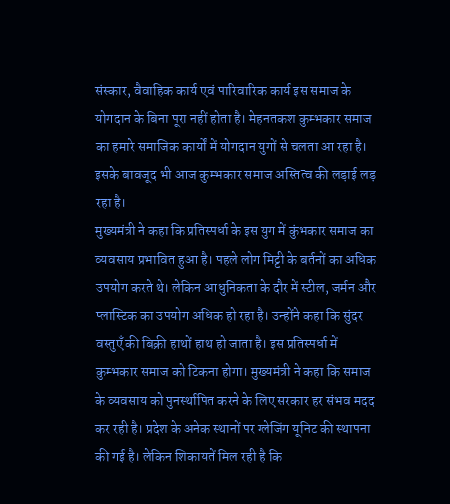संस्कार, वैवाहिक कार्य एवं पारिवारिक कार्य इस समाज के योगदान के बिना पूरा नहीं होता है। मेहनतकश कुम्भकार समाज का हमारे समाजिक कार्यों में योगदान युगों से चलता आ रहा है। इसके बावजूद भी आज कुम्भकार समाज अस्तित्व की लड़ाई लड़ रहा है।
मुख्यमंत्री ने कहा कि प्रतिस्पर्धा के इस युग में कुंभकार समाज का व्यवसाय प्रभावित हुआ है। पहले लोग मिट्टी के बर्तनों का अधिक उपयोग करते थे। लेकिन आधुनिकता के दौर में स्टील, जर्मन और प्लास्टिक का उपयोग अधिक हो रहा है। उन्होंने कहा कि सुंदर वस्तुएँ की बिक्री हाथों हाथ हो जाता है। इस प्रतिस्पर्धा में कुम्भकार समाज को टिकना होगा। मुख्यमंत्री ने कहा कि समाज के व्यवसाय को पुनर्स्थापित करने के लिए सरकार हर संभव मदद कर रही है। प्रदेश के अनेक स्थानों पर ग्लेजिंग यूनिट की स्थापना की गई है। लेकिन शिकायतें मिल रही है कि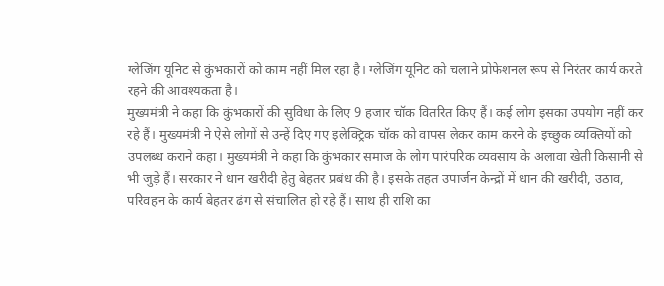ग्लेजिंग यूनिट से कुंभकारों को काम नहीं मिल रहा है। ग्लेजिंग यूनिट को चलाने प्रोफेशनल रूप से निरंतर कार्य करते रहने की आवश्यकता है।
मुख्यमंत्री ने कहा कि कुंभकारों की सुविधा के लिए 9 हजार चॉक वितरित किए हैं। कई लोग इसका उपयोग नहीं कर रहे हैं। मुख्यमंत्री ने ऐसे लोगों से उन्हें दिए गए इलेक्ट्रिक चॉक को वापस लेकर काम करने के इच्छुक व्यक्तियों को उपलब्ध कराने कहा। मुख्यमंत्री ने कहा कि कुंभकार समाज के लोग पारंपरिक व्यवसाय के अलावा खेती किसानी से भी जुड़े हैं। सरकार ने धान खरीदी हेतु बेहतर प्रबंध की है। इसके तहत उपार्जन केन्द्रों में धान की खरीदी, उठाव, परिवहन के कार्य बेहतर ढंग से संचालित हो रहे हैं। साथ ही राशि का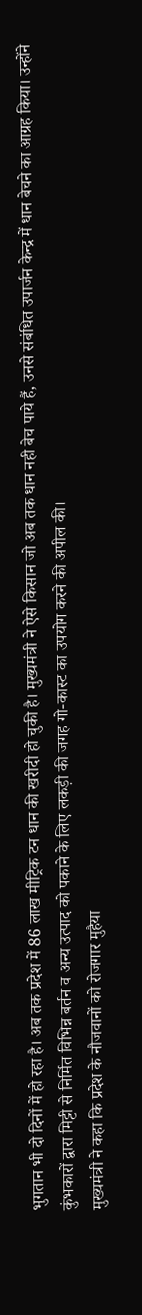भुगतान भी दो दिनों में हो रहा है। अब तक प्रदेश में 86 लाख मीट्रिक टन धान की खरीदी हो चुकी है। मुख्यमंत्री ने ऐसे किसान जो अब तक धान नही बेच पाये हैं, उनसे संबंधित उपार्जन केन्द्र में धान बेचने का आग्रह किया। उन्होंने कुंभकारों द्वारा मिट्टी से निर्मित विभिन्न बर्तन व अन्य उत्पाद को पकाने के लिए लकड़ी की जगह गो-कास्ट का उपयोग करने की अपील की।
मुख्यमंत्री ने कहा कि प्रदेश के नौजवानों को रोजगार मुहैया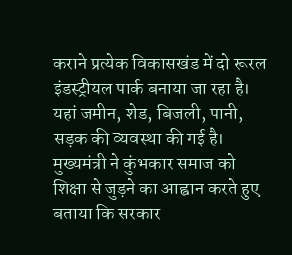कराने प्रत्येक विकासखंड में दो रूरल इंडस्ट्रीयल पार्क बनाया जा रहा है। यहां जमीन, शेड, बिजली, पानी, सड़क की व्यवस्था की गई है। मुख्यमंत्री ने कुंभकार समाज को शिक्षा से जुड़ने का आह्वान करते हुए बताया कि सरकार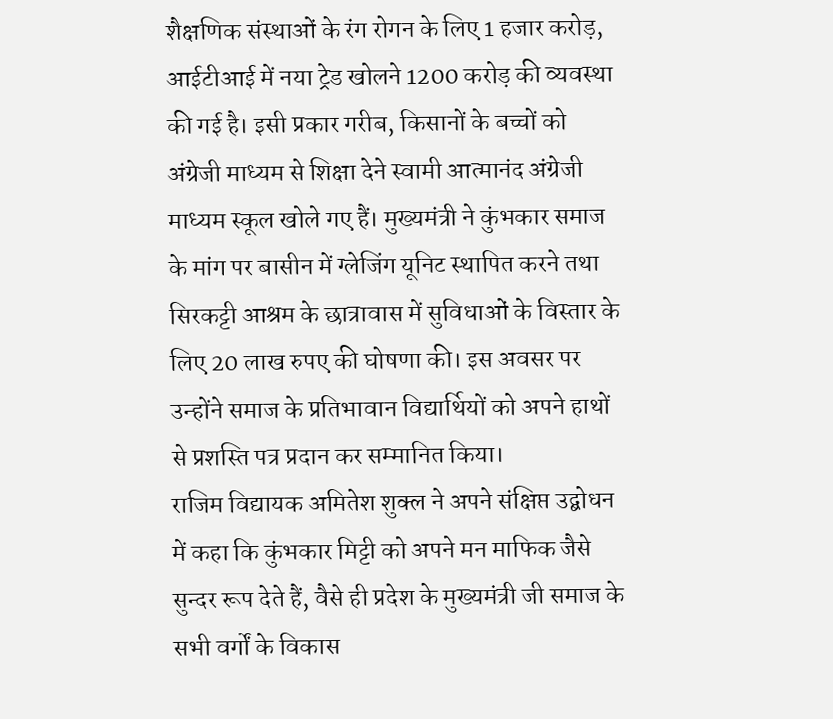शैक्षणिक संस्थाओं के रंग रोगन के लिए 1 हजार करोड़, आईटीआई में नया ट्रेड खोलने 1200 करोड़ की व्यवस्था की गई है। इसी प्रकार गरीब, किसानों के बच्चों को अंग्रेजी माध्यम से शिक्षा देने स्वामी आत्मानंद अंग्रेजी माध्यम स्कूल खोले गए हैं। मुख्यमंत्री ने कुंभकार समाज के मांग पर बासीन में ग्लेजिंग यूनिट स्थापित करने तथा सिरकट्टी आश्रम के छात्रावास में सुविधाओं के विस्तार के लिए 20 लाख रुपए की घोषणा की। इस अवसर पर उन्होंने समाज के प्रतिभावान विद्यार्थियों को अपने हाथों से प्रशस्ति पत्र प्रदान कर सम्मानित किया।
राजिम विद्यायक अमितेश शुक्ल ने अपने संक्षिप्त उद्बोधन में कहा कि कुंभकार मिट्टी को अपने मन माफिक जैसे सुन्दर रूप देते हैं, वैसे ही प्रदेश के मुख्यमंत्री जी समाज के सभी वर्गों के विकास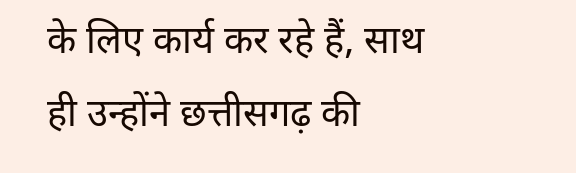के लिए कार्य कर रहे हैं, साथ ही उन्होंने छत्तीसगढ़ की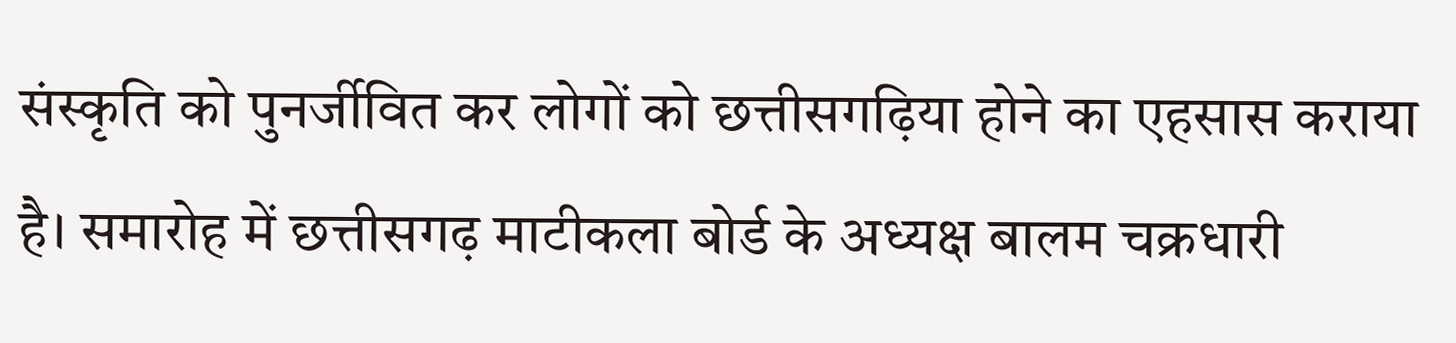संस्कृति को पुनर्जीवित कर लोगों को छत्तीसगढ़िया होने का एहसास कराया है। समारोह में छत्तीसगढ़ माटीकला बोर्ड के अध्यक्ष बालम चक्रधारी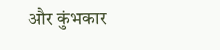और कुंभकार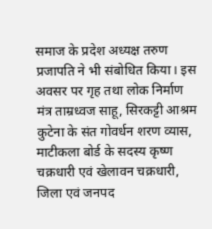समाज के प्रदेश अध्यक्ष तरुण प्रजापति ने भी संबोधित किया। इस अवसर पर गृह तथा लोक निर्माण मंत्र ताम्रध्वज साहू, सिरकट्टी आश्रम कुटेना के संत गोवर्धन शरण व्यास, माटीकला बोर्ड के सदस्य कृष्ण चक्रधारी एवं खेलावन चक्रधारी, जिला एवं जनपद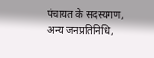पंचायत के सदस्यगण, अन्य जनप्रतिनिधि,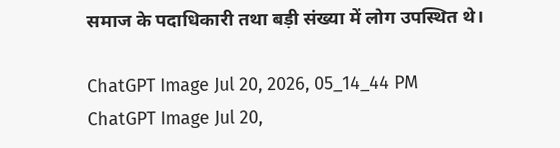समाज के पदाधिकारी तथा बड़ी संख्या में लोग उपस्थित थे।

ChatGPT Image Jul 20, 2026, 05_14_44 PM
ChatGPT Image Jul 20,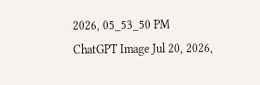2026, 05_53_50 PM
ChatGPT Image Jul 20, 2026,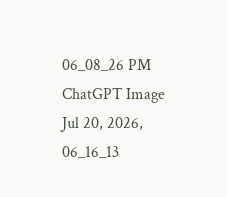06_08_26 PM
ChatGPT Image Jul 20, 2026, 06_16_13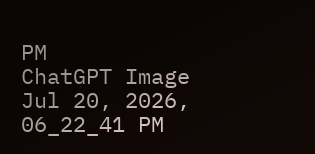PM
ChatGPT Image Jul 20, 2026, 06_22_41 PM